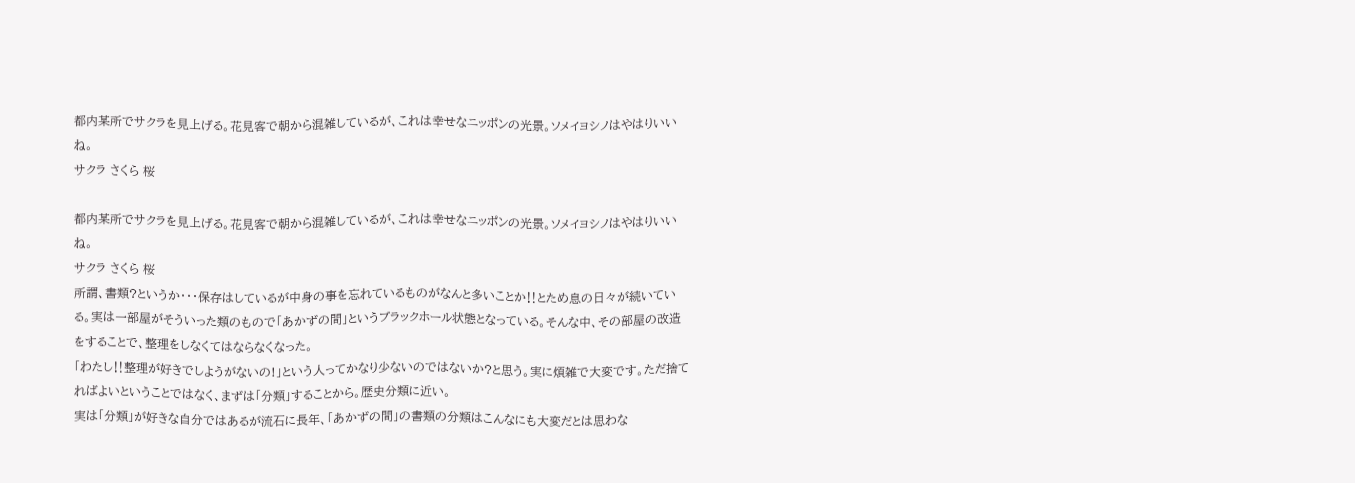都内某所でサクラを見上げる。花見客で朝から混雑しているが、これは幸せなニッポンの光景。ソメイヨシノはやはりいいね。
サクラ さくら 桜

都内某所でサクラを見上げる。花見客で朝から混雑しているが、これは幸せなニッポンの光景。ソメイヨシノはやはりいいね。
サクラ さくら 桜
所謂、書類?というか・・・保存はしているが中身の事を忘れているものがなんと多いことか‼とため息の日々が続いている。実は一部屋がそういった類のもので「あかずの間」というブラックホール状態となっている。そんな中、その部屋の改造をすることで、整理をしなくてはならなくなった。
「わたし‼整理が好きでしようがないの!」という人ってかなり少ないのではないか?と思う。実に煩雑で大変です。ただ捨てればよいということではなく、まずは「分類」することから。歴史分類に近い。
実は「分類」が好きな自分ではあるが流石に長年、「あかずの間」の書類の分類はこんなにも大変だとは思わな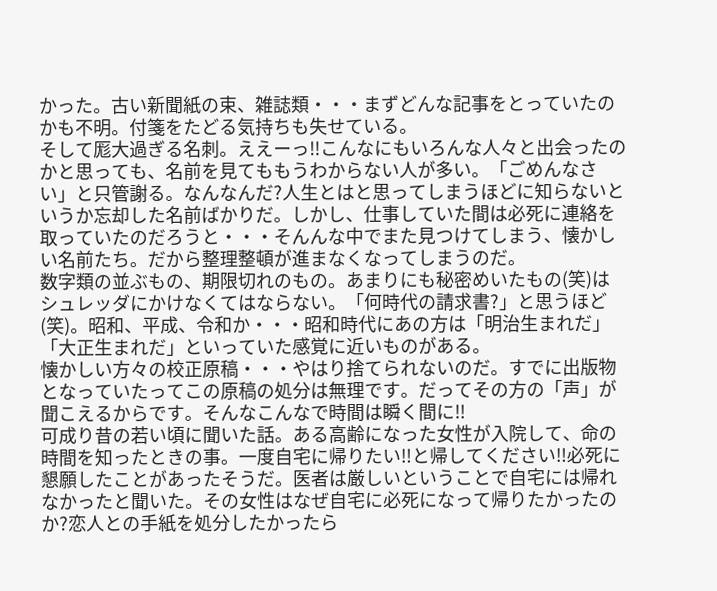かった。古い新聞紙の束、雑誌類・・・まずどんな記事をとっていたのかも不明。付箋をたどる気持ちも失せている。
そして厖大過ぎる名刺。ええーっ‼こんなにもいろんな人々と出会ったのかと思っても、名前を見てももうわからない人が多い。「ごめんなさい」と只管謝る。なんなんだ?人生とはと思ってしまうほどに知らないというか忘却した名前ばかりだ。しかし、仕事していた間は必死に連絡を取っていたのだろうと・・・そんんな中でまた見つけてしまう、懐かしい名前たち。だから整理整頓が進まなくなってしまうのだ。
数字類の並ぶもの、期限切れのもの。あまりにも秘密めいたもの(笑)はシュレッダにかけなくてはならない。「何時代の請求書?」と思うほど(笑)。昭和、平成、令和か・・・昭和時代にあの方は「明治生まれだ」「大正生まれだ」といっていた感覚に近いものがある。
懐かしい方々の校正原稿・・・やはり捨てられないのだ。すでに出版物となっていたってこの原稿の処分は無理です。だってその方の「声」が聞こえるからです。そんなこんなで時間は瞬く間に‼
可成り昔の若い頃に聞いた話。ある高齢になった女性が入院して、命の時間を知ったときの事。一度自宅に帰りたい‼と帰してください‼必死に懇願したことがあったそうだ。医者は厳しいということで自宅には帰れなかったと聞いた。その女性はなぜ自宅に必死になって帰りたかったのか?恋人との手紙を処分したかったら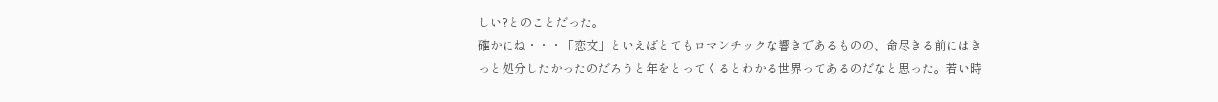しい?とのことだった。
確かにね・・・「恋文」といえばとてもロマンチックな響きであるものの、命尽きる前にはきっと処分したかったのだろうと年をとってくるとわかる世界ってあるのだなと思った。若い時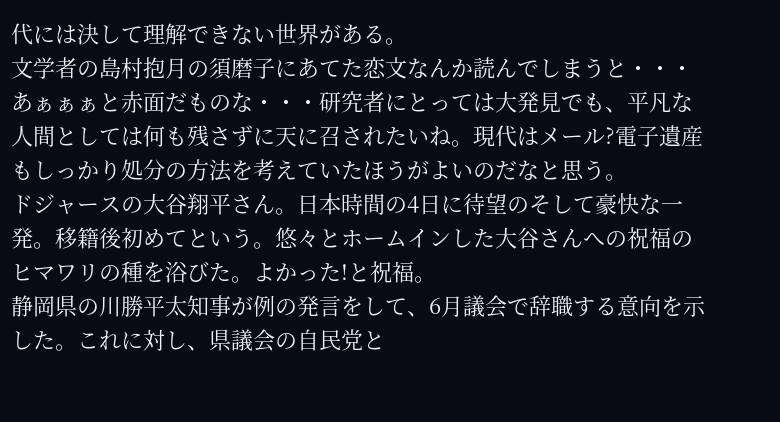代には決して理解できない世界がある。
文学者の島村抱月の須磨子にあてた恋文なんか読んでしまうと・・・あぁぁぁと赤面だものな・・・研究者にとっては大発見でも、平凡な人間としては何も残さずに天に召されたいね。現代はメール?電子遺産もしっかり処分の方法を考えていたほうがよいのだなと思う。
ドジャースの大谷翔平さん。日本時間の4日に待望のそして豪快な一発。移籍後初めてという。悠々とホームインした大谷さんへの祝福のヒマワリの種を浴びた。よかった!と祝福。
静岡県の川勝平太知事が例の発言をして、6月議会で辞職する意向を示した。これに対し、県議会の自民党と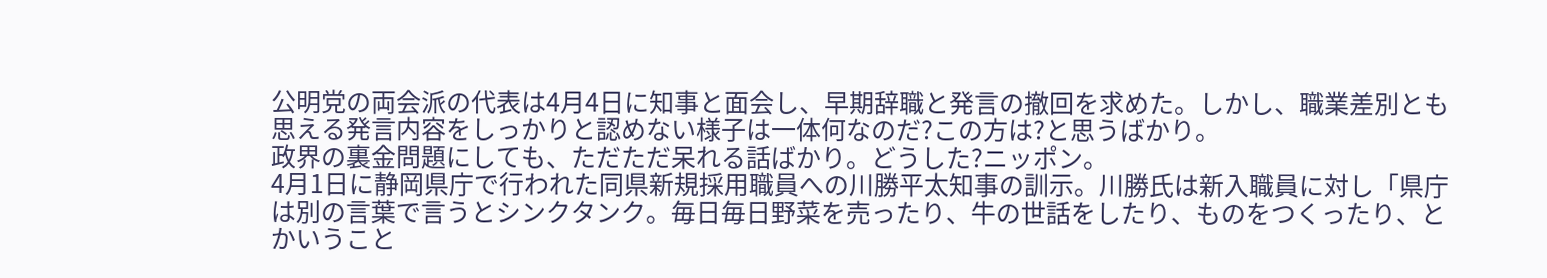公明党の両会派の代表は4月4日に知事と面会し、早期辞職と発言の撤回を求めた。しかし、職業差別とも思える発言内容をしっかりと認めない様子は一体何なのだ?この方は?と思うばかり。
政界の裏金問題にしても、ただただ呆れる話ばかり。どうした?ニッポン。
4月1日に静岡県庁で行われた同県新規採用職員への川勝平太知事の訓示。川勝氏は新入職員に対し「県庁は別の言葉で言うとシンクタンク。毎日毎日野菜を売ったり、牛の世話をしたり、ものをつくったり、とかいうこと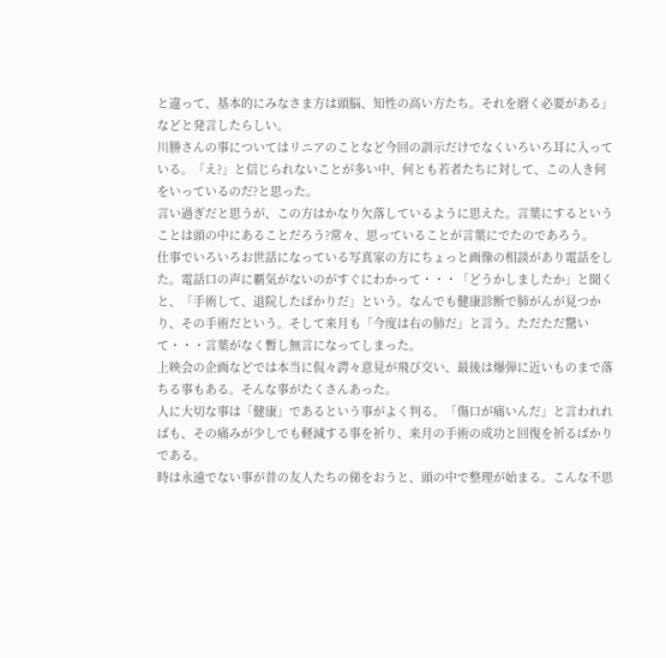と違って、基本的にみなさま方は頭脳、知性の高い方たち。それを磨く必要がある」などと発言したらしい。
川勝さんの事についてはリニアのことなど今回の訓示だけでなくいろいろ耳に入っている。「え?」と信じられないことが多い中、何とも若者たちに対して、この人き何をいっているのだ?と思った。
言い過ぎだと思うが、この方はかなり欠落しているように思えた。言葉にするということは頭の中にあることだろう?常々、思っていることが言葉にでたのであろう。
仕事でいろいろお世話になっている写真家の方にちょっと画像の相談があり電話をした。電話口の声に覇気がないのがすぐにわかって・・・「どうかしましたか」と聞くと、「手術して、退院したばかりだ」という。なんでも健康診断で肺がんが見つかり、その手術だという。そして来月も「今度は右の肺だ」と言う。ただただ驚いて・・・言葉がなく暫し無言になってしまった。
上映会の企画などでは本当に侃々諤々意見が飛び交い、最後は爆弾に近いものまで落ちる事もある。そんな事がたくさんあった。
人に大切な事は「健康」であるという事がよく判る。「傷口が痛いんだ」と言われればも、その痛みが少しでも軽減する事を祈り、来月の手術の成功と回復を祈るばかりである。
時は永遠でない事が昔の友人たちの俤をおうと、頭の中で整理が始まる。こんな不思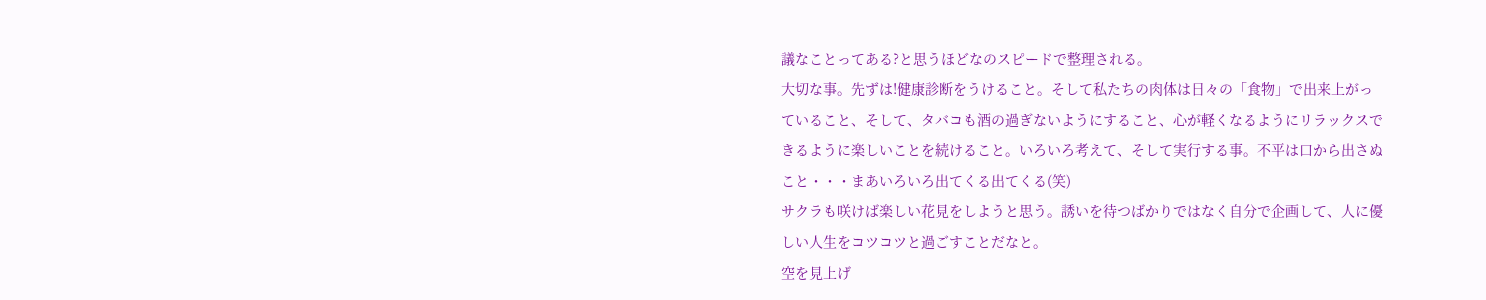議なことってある?と思うほどなのスピードで整理される。
大切な事。先ずは!健康診断をうけること。そして私たちの肉体は日々の「食物」で出来上がっていること、そして、タバコも酒の過ぎないようにすること、心が軽くなるようにリラックスできるように楽しいことを続けること。いろいろ考えて、そして実行する事。不平は口から出さぬこと・・・まあいろいろ出てくる出てくる(笑)
サクラも咲けば楽しい花見をしようと思う。誘いを待つばかりではなく自分で企画して、人に優しい人生をコツコツと過ごすことだなと。
空を見上げ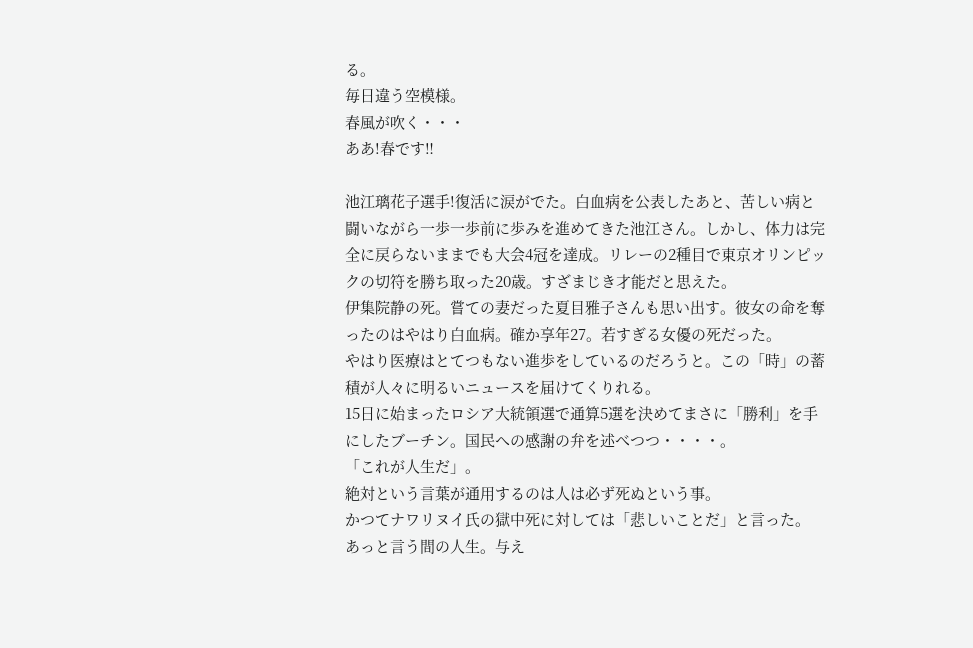る。
毎日違う空模様。
春風が吹く・・・
ああ!春です‼

池江璃花子選手!復活に涙がでた。白血病を公表したあと、苦しい病と闘いながら一歩一歩前に歩みを進めてきた池江さん。しかし、体力は完全に戻らないままでも大会4冠を達成。リレーの2種目で東京オリンピックの切符を勝ち取った20歳。すざまじき才能だと思えた。
伊集院静の死。嘗ての妻だった夏目雅子さんも思い出す。彼女の命を奪ったのはやはり白血病。確か享年27。若すぎる女優の死だった。
やはり医療はとてつもない進歩をしているのだろうと。この「時」の蓄積が人々に明るいニュースを届けてくりれる。
15日に始まったロシア大統領選で通算5選を決めてまさに「勝利」を手にしたブーチン。国民への感謝の弁を述べつつ・・・・。
「これが人生だ」。
絶対という言葉が通用するのは人は必ず死ぬという事。
かつてナワリヌイ氏の獄中死に対しては「悲しいことだ」と言った。
あっと言う間の人生。与え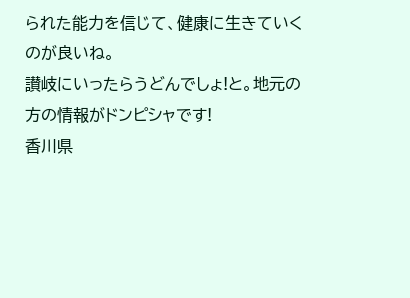られた能力を信じて、健康に生きていくのが良いね。
讃岐にいったらうどんでしょ!と。地元の方の情報がドンピシャです!
香川県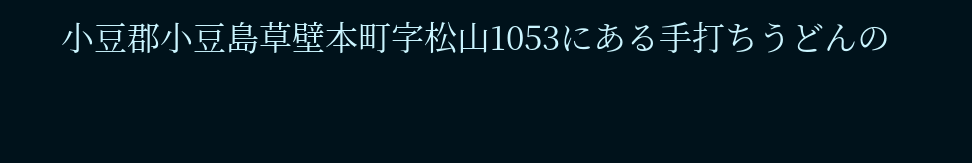小豆郡小豆島草壁本町字松山1053にある手打ちうどんの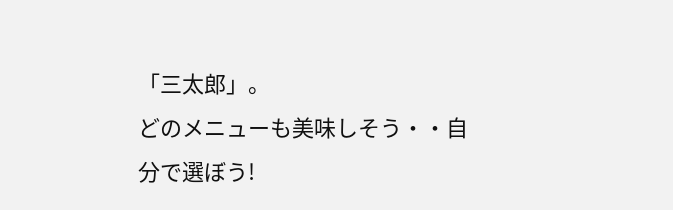「三太郎」。
どのメニューも美味しそう・・自分で選ぼう!